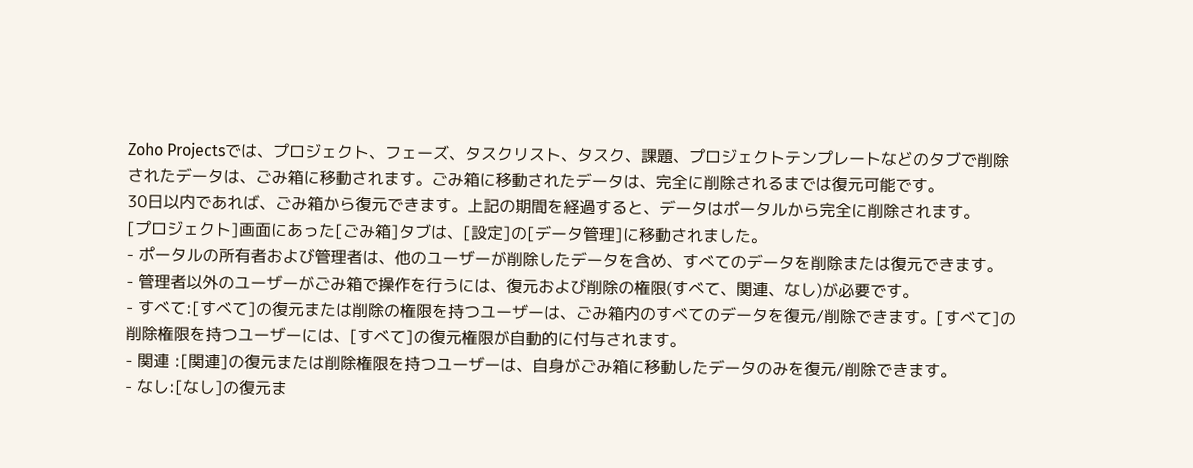Zoho Projectsでは、プロジェクト、フェーズ、タスクリスト、タスク、課題、プロジェクトテンプレートなどのタブで削除されたデータは、ごみ箱に移動されます。ごみ箱に移動されたデータは、完全に削除されるまでは復元可能です。
30日以内であれば、ごみ箱から復元できます。上記の期間を経過すると、データはポータルから完全に削除されます。
[プロジェクト]画面にあった[ごみ箱]タブは、[設定]の[データ管理]に移動されました。
- ポータルの所有者および管理者は、他のユーザーが削除したデータを含め、すべてのデータを削除または復元できます。
- 管理者以外のユーザーがごみ箱で操作を行うには、復元および削除の権限(すべて、関連、なし)が必要です。
- すべて:[すべて]の復元または削除の権限を持つユーザーは、ごみ箱内のすべてのデータを復元/削除できます。[すべて]の削除権限を持つユーザーには、[すべて]の復元権限が自動的に付与されます。
- 関連 :[関連]の復元または削除権限を持つユーザーは、自身がごみ箱に移動したデータのみを復元/削除できます。
- なし:[なし]の復元ま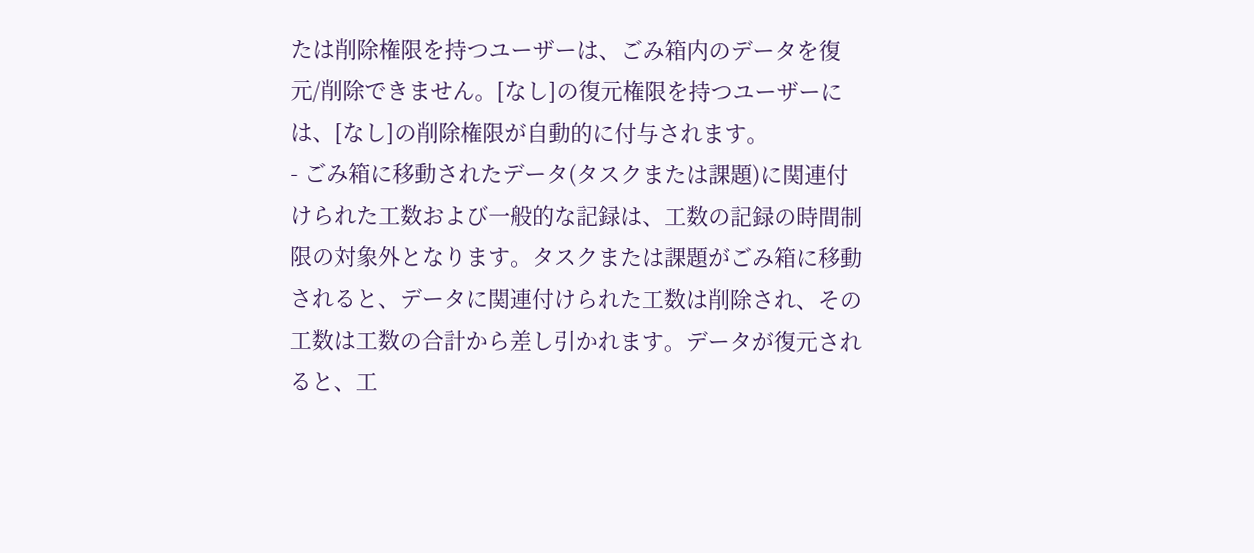たは削除権限を持つユーザーは、ごみ箱内のデータを復元/削除できません。[なし]の復元権限を持つユーザーには、[なし]の削除権限が自動的に付与されます。
- ごみ箱に移動されたデータ(タスクまたは課題)に関連付けられた工数および一般的な記録は、工数の記録の時間制限の対象外となります。タスクまたは課題がごみ箱に移動されると、データに関連付けられた工数は削除され、その工数は工数の合計から差し引かれます。データが復元されると、工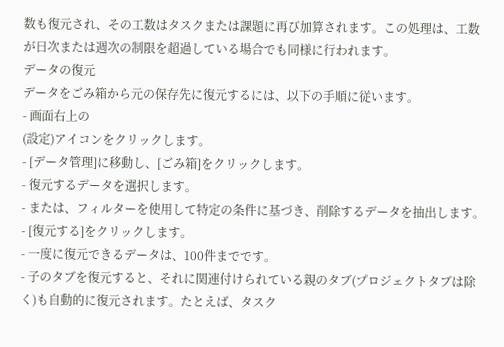数も復元され、その工数はタスクまたは課題に再び加算されます。この処理は、工数が日次または週次の制限を超過している場合でも同様に行われます。
データの復元
データをごみ箱から元の保存先に復元するには、以下の手順に従います。
- 画面右上の
(設定)アイコンをクリックします。
- [データ管理]に移動し、[ごみ箱]をクリックします。
- 復元するデータを選択します。
- または、フィルターを使用して特定の条件に基づき、削除するデータを抽出します。
- [復元する]をクリックします。
- 一度に復元できるデータは、100件までです。
- 子のタブを復元すると、それに関連付けられている親のタブ(プロジェクトタブは除く)も自動的に復元されます。たとえば、タスク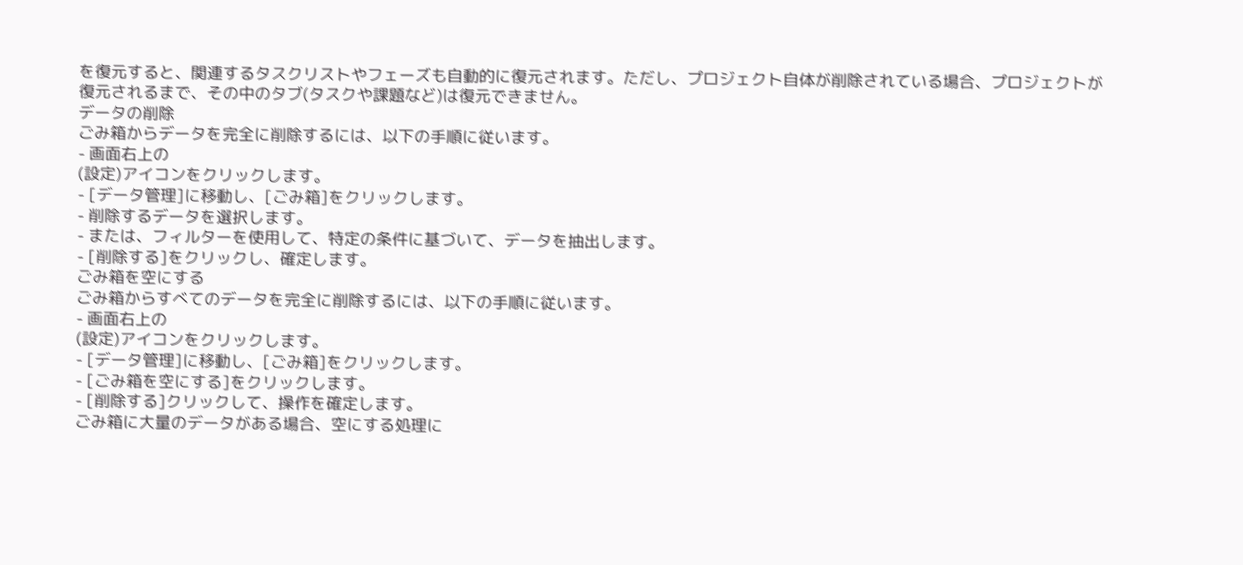を復元すると、関連するタスクリストやフェーズも自動的に復元されます。ただし、プロジェクト自体が削除されている場合、プロジェクトが復元されるまで、その中のタブ(タスクや課題など)は復元できません。
データの削除
ごみ箱からデータを完全に削除するには、以下の手順に従います。
- 画面右上の
(設定)アイコンをクリックします。
- [データ管理]に移動し、[ごみ箱]をクリックします。
- 削除するデータを選択します。
- または、フィルターを使用して、特定の条件に基づいて、データを抽出します。
- [削除する]をクリックし、確定します。
ごみ箱を空にする
ごみ箱からすべてのデータを完全に削除するには、以下の手順に従います。
- 画面右上の
(設定)アイコンをクリックします。
- [データ管理]に移動し、[ごみ箱]をクリックします。
- [ごみ箱を空にする]をクリックします。
- [削除する]クリックして、操作を確定します。
ごみ箱に大量のデータがある場合、空にする処理に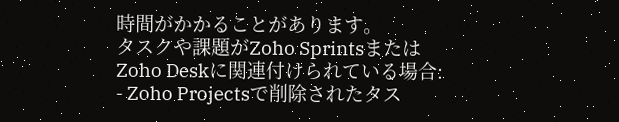時間がかかることがあります。
タスクや課題がZoho SprintsまたはZoho Deskに関連付けられている場合:
- Zoho Projectsで削除されたタス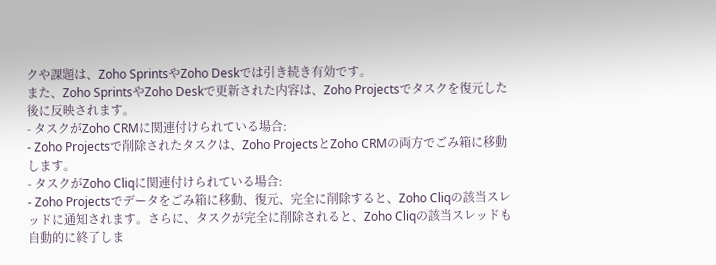クや課題は、Zoho SprintsやZoho Deskでは引き続き有効です。
また、Zoho SprintsやZoho Deskで更新された内容は、Zoho Projectsでタスクを復元した後に反映されます。
- タスクがZoho CRMに関連付けられている場合:
- Zoho Projectsで削除されたタスクは、Zoho ProjectsとZoho CRMの両方でごみ箱に移動します。
- タスクがZoho Cliqに関連付けられている場合:
- Zoho Projectsでデータをごみ箱に移動、復元、完全に削除すると、Zoho Cliqの該当スレッドに通知されます。さらに、タスクが完全に削除されると、Zoho Cliqの該当スレッドも自動的に終了しま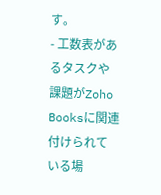す。
- 工数表があるタスクや課題がZoho Booksに関連付けられている場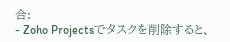合:
- Zoho Projectsでタスクを削除すると、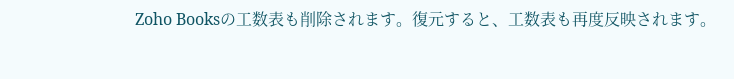Zoho Booksの工数表も削除されます。復元すると、工数表も再度反映されます。